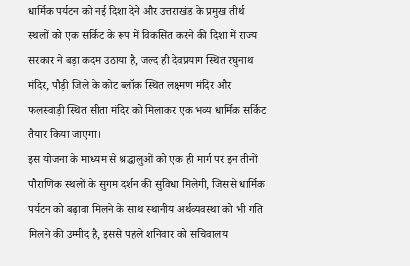धार्मिक पर्यटन को नई दिशा देने और उत्तराखंड के प्रमुख तीर्थ स्थलों को एक सर्किट के रूप में विकसित करने की दिशा में राज्य सरकार ने बड़ा कदम उठाया है, जल्द ही देवप्रयाग स्थित रघुनाथ मंदिर, पौड़ी जिले के कोट ब्लॉक स्थित लक्ष्मण मंदिर और फलस्वाड़ी स्थित सीता मंदिर को मिलाकर एक भव्य धार्मिक सर्किट तैयार किया जाएगा।
इस योजना के माध्यम से श्रद्धालुओं को एक ही मार्ग पर इन तीनों पौराणिक स्थलों के सुगम दर्शन की सुविधा मिलेगी, जिससे धार्मिक पर्यटन को बढ़ावा मिलने के साथ स्थानीय अर्थव्यवस्था को भी गति मिलने की उम्मीद है, इससे पहले शनिवार को सचिवालय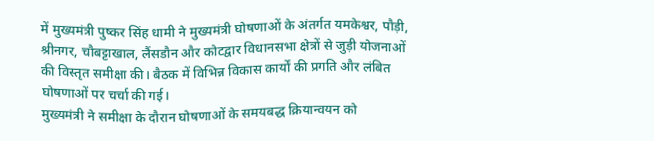में मुख्यमंत्री पुष्कर सिंह धामी ने मुख्यमंत्री घोषणाओं के अंतर्गत यमकेश्वर, पौड़ी, श्रीनगर, चौबट्टाखाल, लैंसडौन और कोटद्वार विधानसभा क्षेत्रों से जुड़ी योजनाओं की विस्तृत समीक्षा की। बैठक में विभिन्न विकास कार्यों की प्रगति और लंबित घोषणाओं पर चर्चा की गई।
मुख्यमंत्री ने समीक्षा के दौरान घोषणाओं के समयबद्ध क्रियान्वयन को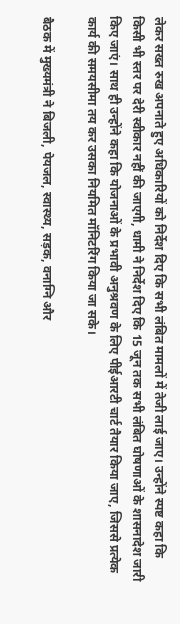लेकर सख्त रुख अपनाते हुए अधिकारियों को निर्देश दिए कि सभी लंबित मामलों में तेजी लाई जाए। उन्होंने स्पष्ट कहा कि किसी भी स्तर पर देरी स्वीकार नहीं की जाएगी, धामी ने निर्देश दिए कि 15 जून तक सभी लंबित घोषणाओं के शासनादेश जारी किए जाएं। साथ ही उन्होंने कहा कि योजनाओं के प्रभावी अनुश्रवण के लिए पीईआरटी चार्ट तैयार किया जाए, जिससे प्रत्येक कार्य की समयसीमा तय कर उसका नियमित मॉनिटरिंग किया जा सके।

बैठक में मुख्यमंत्री ने बिजली, पेयजल, स्वास्थ्य, सड़क, वनाग्नि और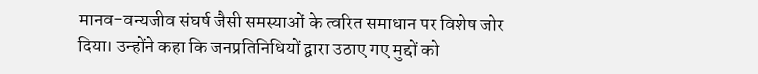मानव-वन्यजीव संघर्ष जैसी समस्याओं के त्वरित समाधान पर विशेष जोर दिया। उन्होंने कहा कि जनप्रतिनिधियों द्वारा उठाए गए मुद्दों को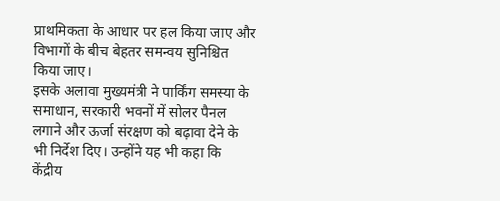प्राथमिकता के आधार पर हल किया जाए और विभागों के बीच बेहतर समन्वय सुनिश्चित किया जाए।
इसके अलावा मुख्यमंत्री ने पार्किंग समस्या के समाधान, सरकारी भवनों में सोलर पैनल लगाने और ऊर्जा संरक्षण को बढ़ावा देने के भी निर्देश दिए। उन्होंने यह भी कहा कि केंद्रीय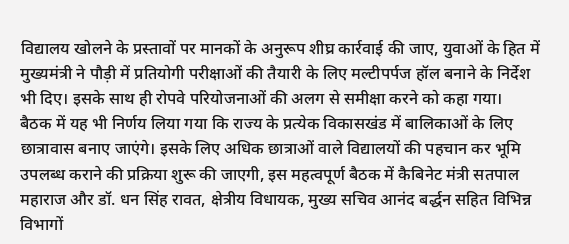विद्यालय खोलने के प्रस्तावों पर मानकों के अनुरूप शीघ्र कार्रवाई की जाए, युवाओं के हित में मुख्यमंत्री ने पौड़ी में प्रतियोगी परीक्षाओं की तैयारी के लिए मल्टीपर्पज हॉल बनाने के निर्देश भी दिए। इसके साथ ही रोपवे परियोजनाओं की अलग से समीक्षा करने को कहा गया।
बैठक में यह भी निर्णय लिया गया कि राज्य के प्रत्येक विकासखंड में बालिकाओं के लिए छात्रावास बनाए जाएंगे। इसके लिए अधिक छात्राओं वाले विद्यालयों की पहचान कर भूमि उपलब्ध कराने की प्रक्रिया शुरू की जाएगी, इस महत्वपूर्ण बैठक में कैबिनेट मंत्री सतपाल महाराज और डॉ. धन सिंह रावत, क्षेत्रीय विधायक, मुख्य सचिव आनंद बर्द्धन सहित विभिन्न विभागों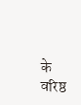के वरिष्ठ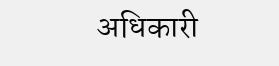अधिकारी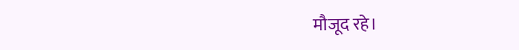मौजूद रहे।